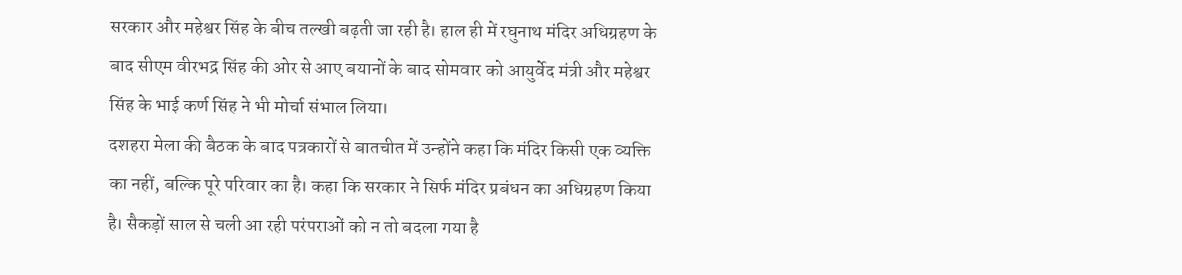सरकार और महेश्वर सिंह के बीच तल्खी बढ़ती जा रही है। हाल ही में रघुनाथ मंदिर अधिग्रहण के बाद सीएम वीरभद्र सिंह की ओर से आए बयानों के बाद सोमवार को आयुर्वेद मंत्री और महेश्वर सिंह के भाई कर्ण सिंह ने भी मोर्चा संभाल लिया।
दशहरा मेला की बैठक के बाद पत्रकारों से बातचीत में उन्होंने कहा कि मंदिर किसी एक व्यक्ति का नहीं, बल्कि पूरे परिवार का है। कहा कि सरकार ने सिर्फ मंदिर प्रबंधन का अधिग्रहण किया है। सैकड़ों साल से चली आ रही परंपराओं को न तो बदला गया है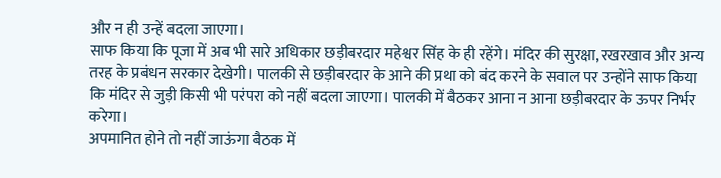और न ही उन्हें बदला जाएगा।
साफ किया कि पूजा में अब भी सारे अधिकार छड़ीबरदार महेश्वर सिंह के ही रहेंगे। मंदिर की सुरक्षा, रखरखाव और अन्य तरह के प्रबंधन सरकार देखेगी। पालकी से छड़ीबरदार के आने की प्रथा को बंद करने के सवाल पर उन्होंने साफ किया कि मंदिर से जुड़ी किसी भी परंपरा को नहीं बदला जाएगा। पालकी में बैठकर आना न आना छड़ीबरदार के ऊपर निर्भर करेगा।
अपमानित होने तो नहीं जाऊंगा बैठक में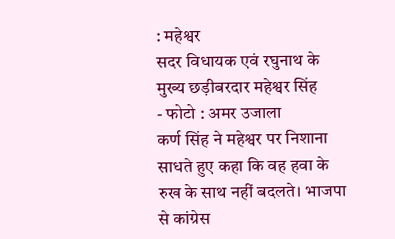: महेश्वर
सदर विधायक एवं रघुनाथ के मुख्य छड़ीबरदार महेश्वर सिंह
- फोटो : अमर उजाला
कर्ण सिंह ने महेश्वर पर निशाना साधते हुए कहा कि वह हवा के रुख के साथ नहीं बदलते। भाजपा से कांग्रेस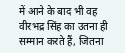में आने के बाद भी वह वीरभद्र सिंह का उतना ही सम्मान करते हैं, जितना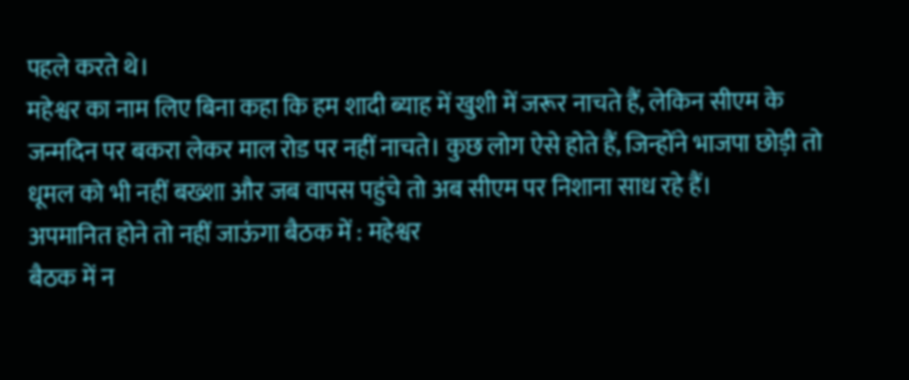पहले करते थे।
महेश्वर का नाम लिए बिना कहा कि हम शादी ब्याह में खुशी में जरूर नाचते हैं, लेकिन सीएम के जन्मदिन पर बकरा लेकर माल रोड पर नहीं नाचते। कुछ लोग ऐसे होते हैं, जिन्होंने भाजपा छोड़ी तो धूमल को भी नहीं बख्शा और जब वापस पहुंचे तो अब सीएम पर निशाना साध रहे हैं।
अपमानित होने तो नहीं जाऊंगा बैठक में : महेश्वर
बैठक में न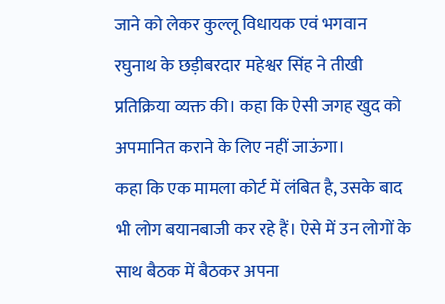जाने को लेकर कुल्लू विधायक एवं भगवान रघुनाथ के छड़ीबरदार महेश्वर सिंह ने तीखी प्रतिक्रिया व्यक्त की। कहा कि ऐसी जगह खुद को अपमानित कराने के लिए नहीं जाऊंगा।
कहा कि एक मामला कोर्ट में लंबित है, उसके बाद भी लोग बयानबाजी कर रहे हैं। ऐसे में उन लोगों के साथ बैठक में बैठकर अपना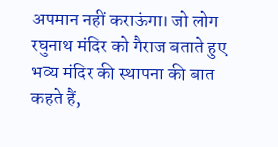अपमान नहीं कराऊंगा। जो लोग रघुनाथ मंदिर को गैराज बताते हुए भव्य मंदिर की स्थापना की बात कहते हैं,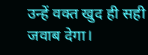उन्हें वक्त खुद ही सही जवाब देगा।